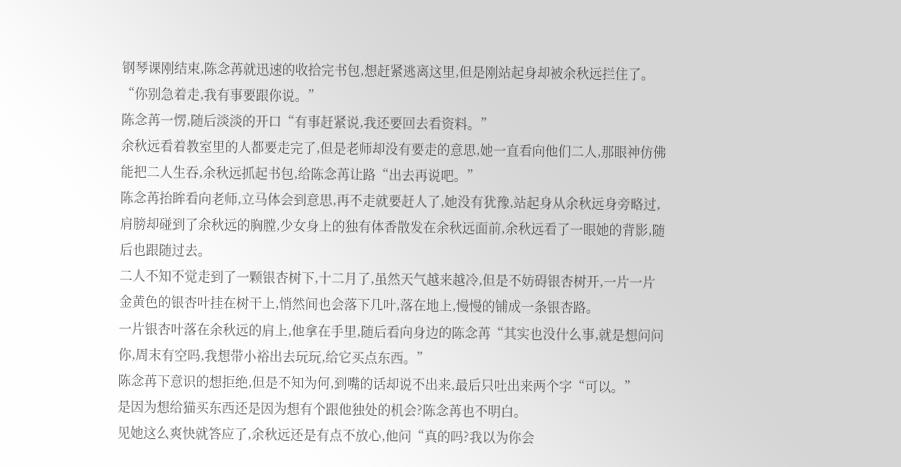钢琴课刚结束,陈念苒就迅速的收拾完书包,想赶紧逃离这里,但是刚站起身却被余秋远拦住了。
“你别急着走,我有事要跟你说。”
陈念苒一愣,随后淡淡的开口“有事赶紧说,我还要回去看资料。”
余秋远看着教室里的人都要走完了,但是老师却没有要走的意思,她一直看向他们二人,那眼神仿佛能把二人生吞,余秋远抓起书包,给陈念苒让路“出去再说吧。”
陈念苒抬眸看向老师,立马体会到意思,再不走就要赶人了,她没有犹豫,站起身从余秋远身旁略过,肩膀却碰到了余秋远的胸膛,少女身上的独有体香散发在余秋远面前,余秋远看了一眼她的背影,随后也跟随过去。
二人不知不觉走到了一颗银杏树下,十二月了,虽然天气越来越冷,但是不妨碍银杏树开,一片一片金黄色的银杏叶挂在树干上,悄然间也会落下几叶,落在地上,慢慢的铺成一条银杏路。
一片银杏叶落在余秋远的肩上,他拿在手里,随后看向身边的陈念苒“其实也没什么事,就是想问问你,周末有空吗,我想带小裕出去玩玩,给它买点东西。”
陈念苒下意识的想拒绝,但是不知为何,到嘴的话却说不出来,最后只吐出来两个字“可以。”
是因为想给猫买东西还是因为想有个跟他独处的机会?陈念苒也不明白。
见她这么爽快就答应了,余秋远还是有点不放心,他问“真的吗?我以为你会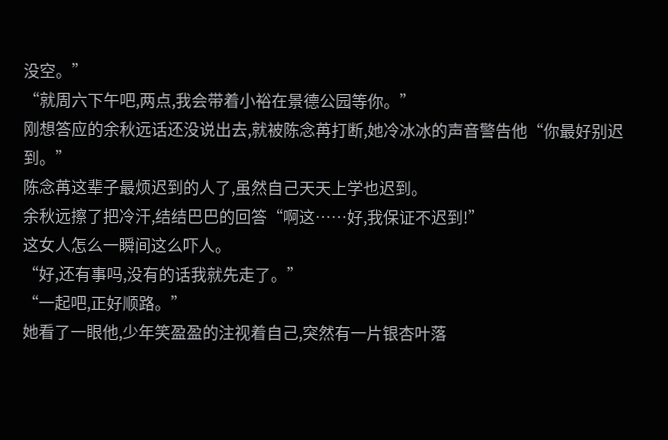没空。”
“就周六下午吧,两点,我会带着小裕在景德公园等你。”
刚想答应的余秋远话还没说出去,就被陈念苒打断,她冷冰冰的声音警告他“你最好别迟到。”
陈念苒这辈子最烦迟到的人了,虽然自己天天上学也迟到。
余秋远擦了把冷汗,结结巴巴的回答“啊这……好,我保证不迟到!”
这女人怎么一瞬间这么吓人。
“好,还有事吗,没有的话我就先走了。”
“一起吧,正好顺路。”
她看了一眼他,少年笑盈盈的注视着自己,突然有一片银杏叶落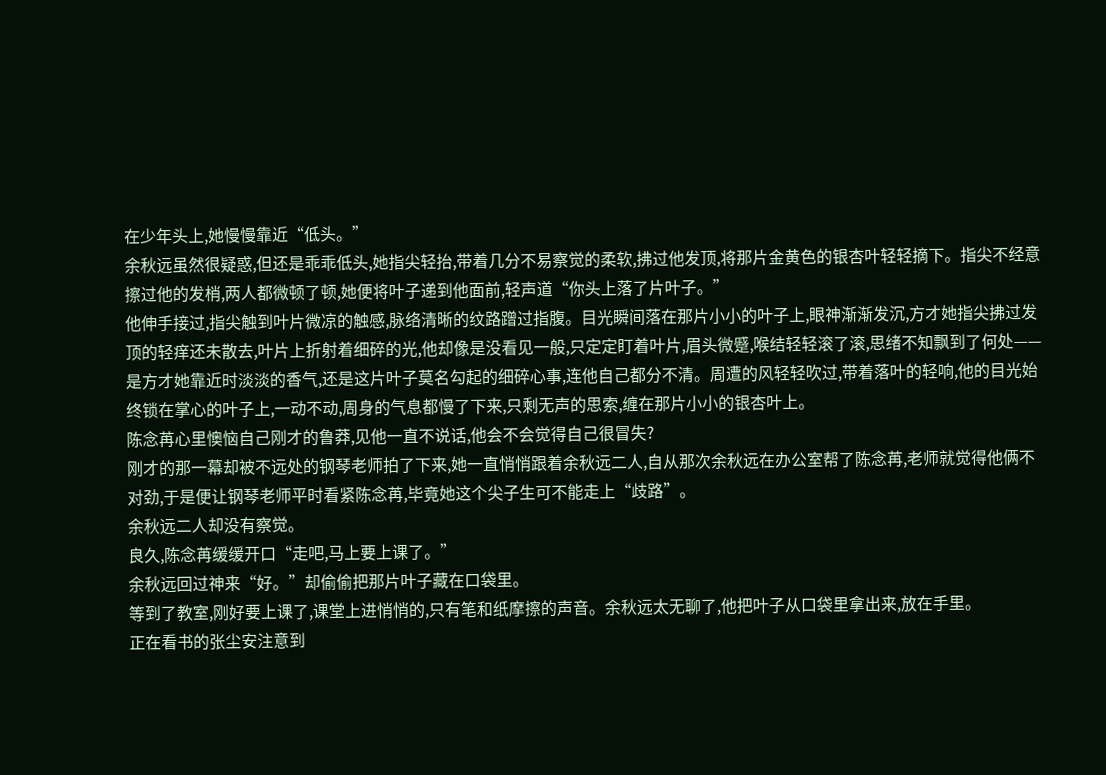在少年头上,她慢慢靠近“低头。”
余秋远虽然很疑惑,但还是乖乖低头,她指尖轻抬,带着几分不易察觉的柔软,拂过他发顶,将那片金黄色的银杏叶轻轻摘下。指尖不经意擦过他的发梢,两人都微顿了顿,她便将叶子递到他面前,轻声道“你头上落了片叶子。”
他伸手接过,指尖触到叶片微凉的触感,脉络清晰的纹路蹭过指腹。目光瞬间落在那片小小的叶子上,眼神渐渐发沉,方才她指尖拂过发顶的轻痒还未散去,叶片上折射着细碎的光,他却像是没看见一般,只定定盯着叶片,眉头微蹙,喉结轻轻滚了滚,思绪不知飘到了何处——是方才她靠近时淡淡的香气,还是这片叶子莫名勾起的细碎心事,连他自己都分不清。周遭的风轻轻吹过,带着落叶的轻响,他的目光始终锁在掌心的叶子上,一动不动,周身的气息都慢了下来,只剩无声的思索,缠在那片小小的银杏叶上。
陈念苒心里懊恼自己刚才的鲁莽,见他一直不说话,他会不会觉得自己很冒失?
刚才的那一幕却被不远处的钢琴老师拍了下来,她一直悄悄跟着余秋远二人,自从那次余秋远在办公室帮了陈念苒,老师就觉得他俩不对劲,于是便让钢琴老师平时看紧陈念苒,毕竟她这个尖子生可不能走上“歧路”。
余秋远二人却没有察觉。
良久,陈念苒缓缓开口“走吧,马上要上课了。”
余秋远回过神来“好。”却偷偷把那片叶子藏在口袋里。
等到了教室,刚好要上课了,课堂上进悄悄的,只有笔和纸摩擦的声音。余秋远太无聊了,他把叶子从口袋里拿出来,放在手里。
正在看书的张尘安注意到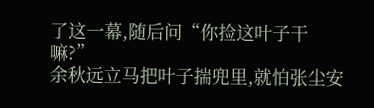了这一幕,随后问“你捡这叶子干嘛?”
余秋远立马把叶子揣兜里,就怕张尘安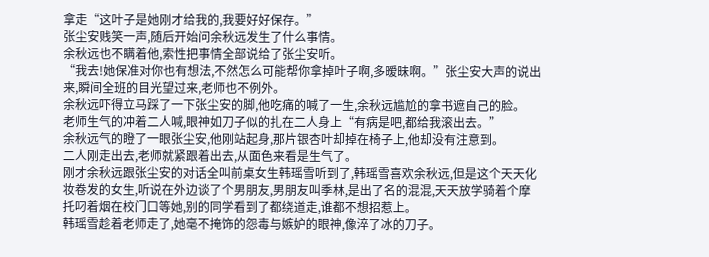拿走“这叶子是她刚才给我的,我要好好保存。”
张尘安贱笑一声,随后开始问余秋远发生了什么事情。
余秋远也不瞒着他,索性把事情全部说给了张尘安听。
“我去!她保准对你也有想法,不然怎么可能帮你拿掉叶子啊,多暧昧啊。”张尘安大声的说出来,瞬间全班的目光望过来,老师也不例外。
余秋远吓得立马踩了一下张尘安的脚,他吃痛的喊了一生,余秋远尴尬的拿书遮自己的脸。
老师生气的冲着二人喊,眼神如刀子似的扎在二人身上“有病是吧,都给我滚出去。”
余秋远气的瞪了一眼张尘安,他刚站起身,那片银杏叶却掉在椅子上,他却没有注意到。
二人刚走出去,老师就紧跟着出去,从面色来看是生气了。
刚才余秋远跟张尘安的对话全叫前桌女生韩瑶雪听到了,韩瑶雪喜欢余秋远,但是这个天天化妆卷发的女生,听说在外边谈了个男朋友,男朋友叫季林,是出了名的混混,天天放学骑着个摩托叼着烟在校门口等她,别的同学看到了都绕道走,谁都不想招惹上。
韩瑶雪趁着老师走了,她毫不掩饰的怨毒与嫉妒的眼神,像淬了冰的刀子。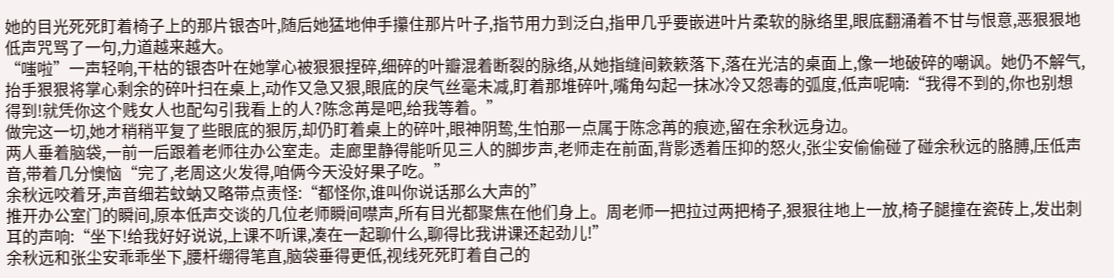她的目光死死盯着椅子上的那片银杏叶,随后她猛地伸手攥住那片叶子,指节用力到泛白,指甲几乎要嵌进叶片柔软的脉络里,眼底翻涌着不甘与恨意,恶狠狠地低声咒骂了一句,力道越来越大。
“嗤啦”一声轻响,干枯的银杏叶在她掌心被狠狠捏碎,细碎的叶瓣混着断裂的脉络,从她指缝间簌簌落下,落在光洁的桌面上,像一地破碎的嘲讽。她仍不解气,抬手狠狠将掌心剩余的碎叶扫在桌上,动作又急又狠,眼底的戾气丝毫未减,盯着那堆碎叶,嘴角勾起一抹冰冷又怨毒的弧度,低声呢喃:“我得不到的,你也别想得到!就凭你这个贱女人也配勾引我看上的人?陈念苒是吧,给我等着。”
做完这一切,她才稍稍平复了些眼底的狠厉,却仍盯着桌上的碎叶,眼神阴鸷,生怕那一点属于陈念苒的痕迹,留在余秋远身边。
两人垂着脑袋,一前一后跟着老师往办公室走。走廊里静得能听见三人的脚步声,老师走在前面,背影透着压抑的怒火,张尘安偷偷碰了碰余秋远的胳膊,压低声音,带着几分懊恼“完了,老周这火发得,咱俩今天没好果子吃。”
余秋远咬着牙,声音细若蚊蚋又略带点责怪:“都怪你,谁叫你说话那么大声的”
推开办公室门的瞬间,原本低声交谈的几位老师瞬间噤声,所有目光都聚焦在他们身上。周老师一把拉过两把椅子,狠狠往地上一放,椅子腿撞在瓷砖上,发出刺耳的声响:“坐下!给我好好说说,上课不听课,凑在一起聊什么,聊得比我讲课还起劲儿!”
余秋远和张尘安乖乖坐下,腰杆绷得笔直,脑袋垂得更低,视线死死盯着自己的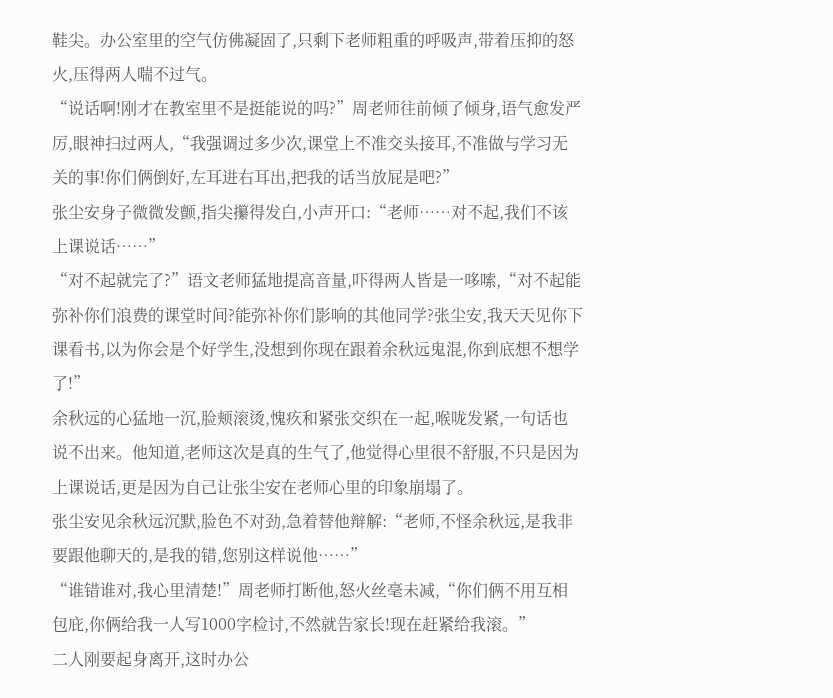鞋尖。办公室里的空气仿佛凝固了,只剩下老师粗重的呼吸声,带着压抑的怒火,压得两人喘不过气。
“说话啊!刚才在教室里不是挺能说的吗?”周老师往前倾了倾身,语气愈发严厉,眼神扫过两人,“我强调过多少次,课堂上不准交头接耳,不准做与学习无关的事!你们俩倒好,左耳进右耳出,把我的话当放屁是吧?”
张尘安身子微微发颤,指尖攥得发白,小声开口:“老师……对不起,我们不该上课说话……”
“对不起就完了?”语文老师猛地提高音量,吓得两人皆是一哆嗦,“对不起能弥补你们浪费的课堂时间?能弥补你们影响的其他同学?张尘安,我天天见你下课看书,以为你会是个好学生,没想到你现在跟着余秋远鬼混,你到底想不想学了!”
余秋远的心猛地一沉,脸颊滚烫,愧疚和紧张交织在一起,喉咙发紧,一句话也说不出来。他知道,老师这次是真的生气了,他觉得心里很不舒服,不只是因为上课说话,更是因为自己让张尘安在老师心里的印象崩塌了。
张尘安见余秋远沉默,脸色不对劲,急着替他辩解:“老师,不怪余秋远,是我非要跟他聊天的,是我的错,您别这样说他……”
“谁错谁对,我心里清楚!”周老师打断他,怒火丝毫未减,“你们俩不用互相包庇,你俩给我一人写1000字检讨,不然就告家长!现在赶紧给我滚。”
二人刚要起身离开,这时办公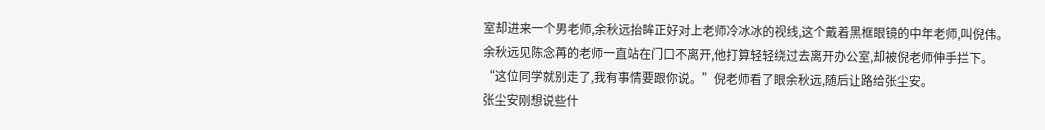室却进来一个男老师,余秋远抬眸正好对上老师冷冰冰的视线,这个戴着黑框眼镜的中年老师,叫倪伟。
余秋远见陈念苒的老师一直站在门口不离开,他打算轻轻绕过去离开办公室,却被倪老师伸手拦下。
“这位同学就别走了,我有事情要跟你说。”倪老师看了眼余秋远,随后让路给张尘安。
张尘安刚想说些什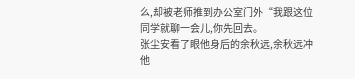么,却被老师推到办公室门外“我跟这位同学就聊一会儿,你先回去。
张尘安看了眼他身后的余秋远,余秋远冲他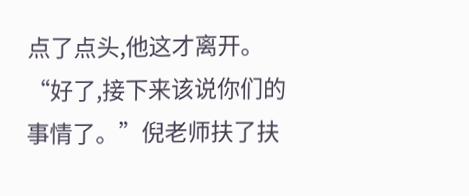点了点头,他这才离开。
“好了,接下来该说你们的事情了。”倪老师扶了扶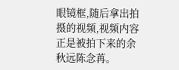眼镜框,随后拿出拍摄的视频,视频内容正是被拍下来的余秋远陈念苒。